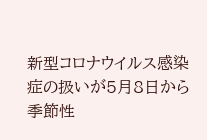新型コロナウイルス感染症の扱いが5月8日から季節性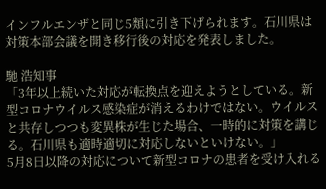インフルエンザと同じ5類に引き下げられます。石川県は対策本部会議を開き移行後の対応を発表しました。

馳 浩知事
「3年以上続いた対応が転換点を迎えようとしている。新型コロナウイルス感染症が消えるわけではない。ウイルスと共存しつつも変異株が生じた場合、一時的に対策を講じる。石川県も適時適切に対応しないといけない。」
5月8日以降の対応について新型コロナの患者を受け入れる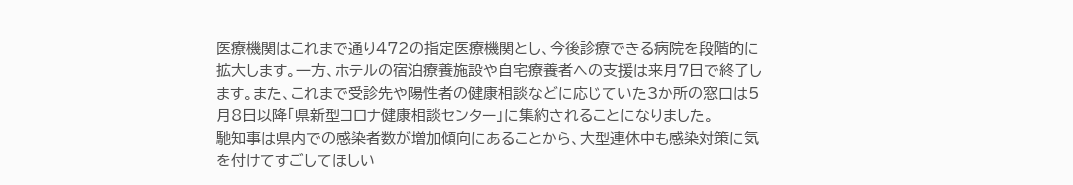医療機関はこれまで通り472の指定医療機関とし、今後診療できる病院を段階的に拡大します。一方、ホテルの宿泊療養施設や自宅療養者への支援は来月7日で終了します。また、これまで受診先や陽性者の健康相談などに応じていた3か所の窓口は5月8日以降「県新型コロナ健康相談センター」に集約されることになりました。
馳知事は県内での感染者数が増加傾向にあることから、大型連休中も感染対策に気を付けてすごしてほしい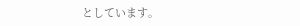としています。